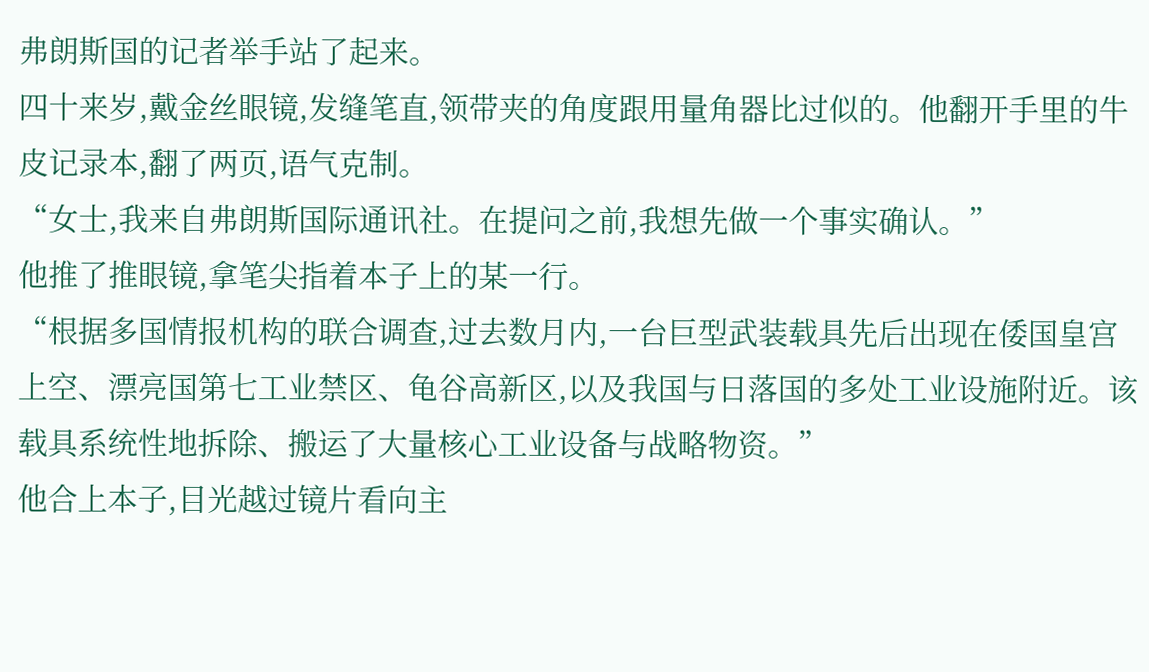弗朗斯国的记者举手站了起来。
四十来岁,戴金丝眼镜,发缝笔直,领带夹的角度跟用量角器比过似的。他翻开手里的牛皮记录本,翻了两页,语气克制。
“女士,我来自弗朗斯国际通讯社。在提问之前,我想先做一个事实确认。”
他推了推眼镜,拿笔尖指着本子上的某一行。
“根据多国情报机构的联合调查,过去数月内,一台巨型武装载具先后出现在倭国皇宫上空、漂亮国第七工业禁区、龟谷高新区,以及我国与日落国的多处工业设施附近。该载具系统性地拆除、搬运了大量核心工业设备与战略物资。”
他合上本子,目光越过镜片看向主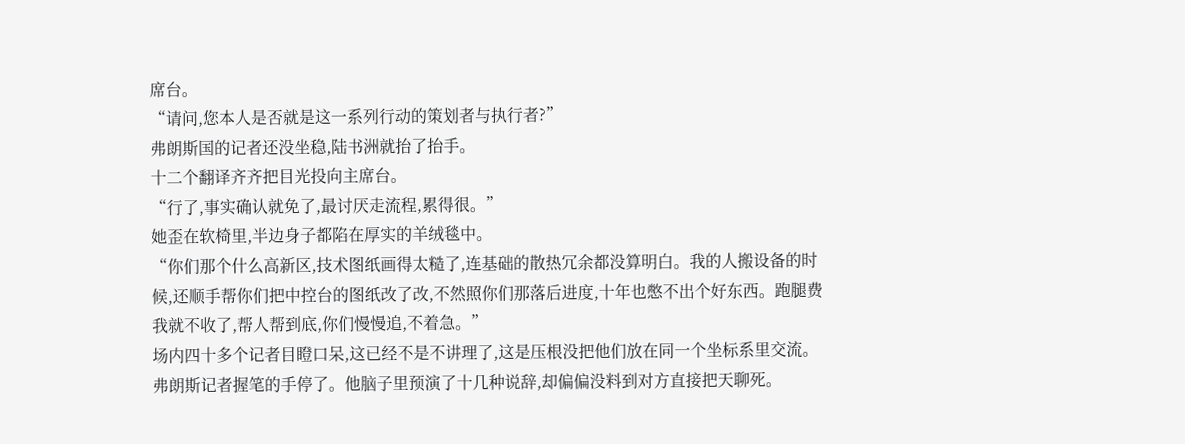席台。
“请问,您本人是否就是这一系列行动的策划者与执行者?”
弗朗斯国的记者还没坐稳,陆书洲就抬了抬手。
十二个翻译齐齐把目光投向主席台。
“行了,事实确认就免了,最讨厌走流程,累得很。”
她歪在软椅里,半边身子都陷在厚实的羊绒毯中。
“你们那个什么高新区,技术图纸画得太糙了,连基础的散热冗余都没算明白。我的人搬设备的时候,还顺手帮你们把中控台的图纸改了改,不然照你们那落后进度,十年也憋不出个好东西。跑腿费我就不收了,帮人帮到底,你们慢慢追,不着急。”
场内四十多个记者目瞪口呆,这已经不是不讲理了,这是压根没把他们放在同一个坐标系里交流。
弗朗斯记者握笔的手停了。他脑子里预演了十几种说辞,却偏偏没料到对方直接把天聊死。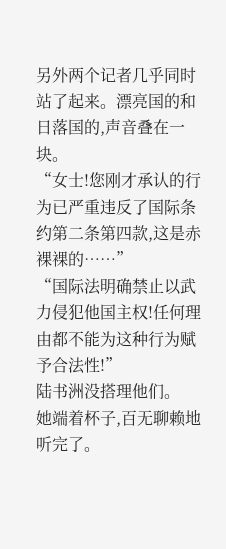另外两个记者几乎同时站了起来。漂亮国的和日落国的,声音叠在一块。
“女士!您刚才承认的行为已严重违反了国际条约第二条第四款,这是赤裸裸的……”
“国际法明确禁止以武力侵犯他国主权!任何理由都不能为这种行为赋予合法性!”
陆书洲没搭理他们。
她端着杯子,百无聊赖地听完了。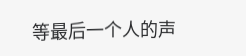等最后一个人的声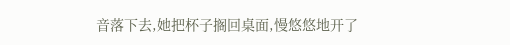音落下去,她把杯子搁回桌面,慢悠悠地开了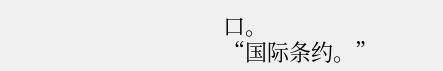口。
“国际条约。”